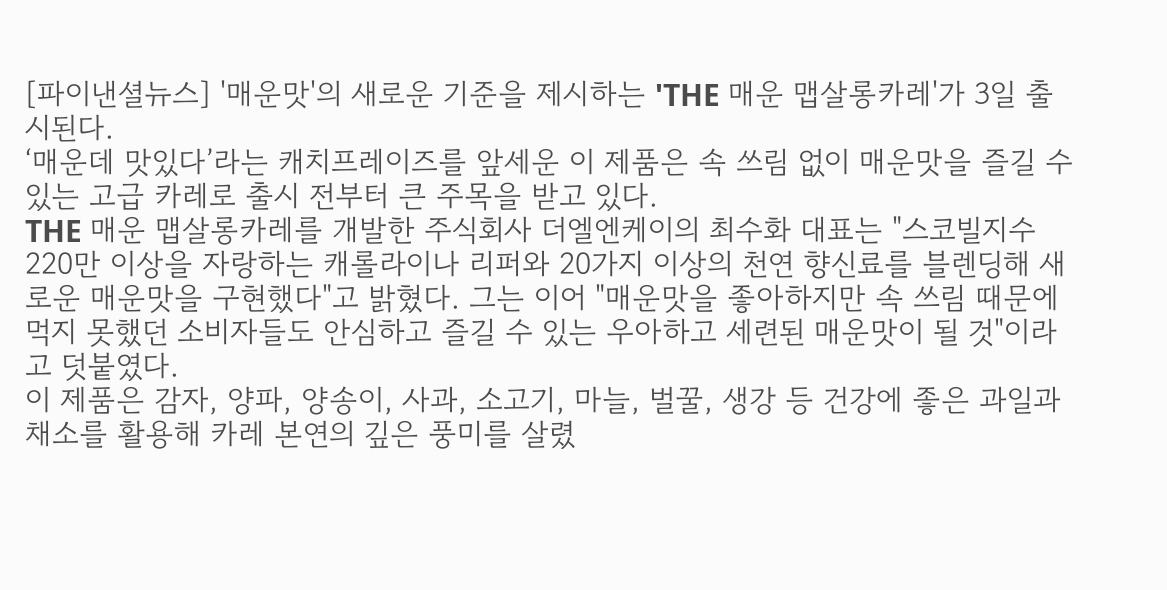[파이낸셜뉴스] '매운맛'의 새로운 기준을 제시하는 'THE 매운 맵살롱카레'가 3일 출시된다.
‘매운데 맛있다’라는 캐치프레이즈를 앞세운 이 제품은 속 쓰림 없이 매운맛을 즐길 수 있는 고급 카레로 출시 전부터 큰 주목을 받고 있다.
THE 매운 맵살롱카레를 개발한 주식회사 더엘엔케이의 최수화 대표는 "스코빌지수 220만 이상을 자랑하는 캐롤라이나 리퍼와 20가지 이상의 천연 향신료를 블렌딩해 새로운 매운맛을 구현했다"고 밝혔다. 그는 이어 "매운맛을 좋아하지만 속 쓰림 때문에 먹지 못했던 소비자들도 안심하고 즐길 수 있는 우아하고 세련된 매운맛이 될 것"이라고 덧붙였다.
이 제품은 감자, 양파, 양송이, 사과, 소고기, 마늘, 벌꿀, 생강 등 건강에 좋은 과일과 채소를 활용해 카레 본연의 깊은 풍미를 살렸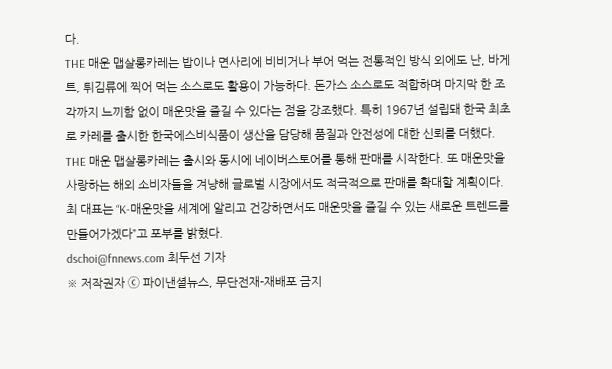다.
THE 매운 맵살롱카레는 밥이나 면사리에 비비거나 부어 먹는 전통적인 방식 외에도 난, 바게트, 튀김류에 찍어 먹는 소스로도 활용이 가능하다. 돈가스 소스로도 적합하며 마지막 한 조각까지 느끼함 없이 매운맛을 즐길 수 있다는 점을 강조했다. 특히 1967년 설립돼 한국 최초로 카레를 출시한 한국에스비식품이 생산을 담당해 품질과 안전성에 대한 신뢰를 더했다.
THE 매운 맵살롱카레는 출시와 동시에 네이버스토어를 통해 판매를 시작한다. 또 매운맛을 사랑하는 해외 소비자들을 겨냥해 글로벌 시장에서도 적극적으로 판매를 확대할 계획이다.
최 대표는 “K-매운맛을 세계에 알리고 건강하면서도 매운맛을 즐길 수 있는 새로운 트렌드를 만들어가겠다”고 포부를 밝혔다.
dschoi@fnnews.com 최두선 기자
※ 저작권자 ⓒ 파이낸셜뉴스, 무단전재-재배포 금지